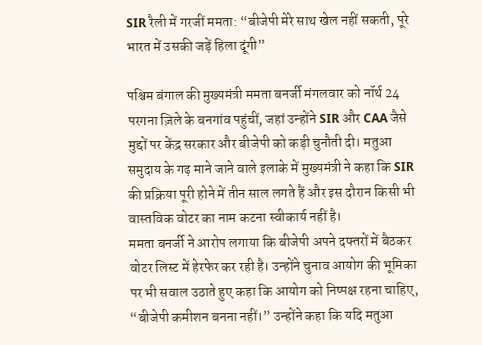SIR रैली में गरजीं ममता: “बीजेपी मेरे साथ खेल नहीं सकती, पूरे भारत में उसकी जड़ें हिला दूंगी”

पश्चिम बंगाल की मुख्यमंत्री ममता बनर्जी मंगलवार को नॉर्थ 24 परगना ज़िले के बनगांव पहुंचीं, जहां उन्होंने SIR और CAA जैसे मुद्दों पर केंद्र सरकार और बीजेपी को कड़ी चुनौती दी। मतुआ समुदाय के गढ़ माने जाने वाले इलाके में मुख्यमंत्री ने कहा कि SIR की प्रक्रिया पूरी होने में तीन साल लगते हैं और इस दौरान किसी भी वास्तविक वोटर का नाम कटना स्वीकार्य नहीं है।
ममता बनर्जी ने आरोप लगाया कि बीजेपी अपने दफ्तरों में बैठकर वोटर लिस्ट में हेरफेर कर रही है। उन्होंने चुनाव आयोग की भूमिका पर भी सवाल उठाते हुए कहा कि आयोग को निष्पक्ष रहना चाहिए, “बीजेपी कमीशन बनना नहीं।” उन्होंने कहा कि यदि मतुआ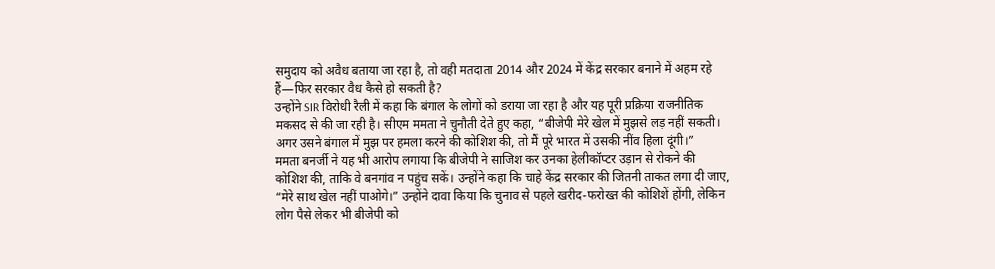समुदाय को अवैध बताया जा रहा है, तो वही मतदाता 2014 और 2024 में केंद्र सरकार बनाने में अहम रहे हैं—फिर सरकार वैध कैसे हो सकती है?
उन्होंने SIR विरोधी रैली में कहा कि बंगाल के लोगों को डराया जा रहा है और यह पूरी प्रक्रिया राजनीतिक मकसद से की जा रही है। सीएम ममता ने चुनौती देते हुए कहा, “बीजेपी मेरे खेल में मुझसे लड़ नहीं सकती। अगर उसने बंगाल में मुझ पर हमला करने की कोशिश की, तो मैं पूरे भारत में उसकी नींव हिला दूंगी।”
ममता बनर्जी ने यह भी आरोप लगाया कि बीजेपी ने साजिश कर उनका हेलीकॉप्टर उड़ान से रोकने की कोशिश की, ताकि वे बनगांव न पहुंच सकें। उन्होंने कहा कि चाहे केंद्र सरकार की जितनी ताकत लगा दी जाए, “मेरे साथ खेल नहीं पाओगे।” उन्होंने दावा किया कि चुनाव से पहले खरीद-फरोख्त की कोशिशें होंगी, लेकिन लोग पैसे लेकर भी बीजेपी को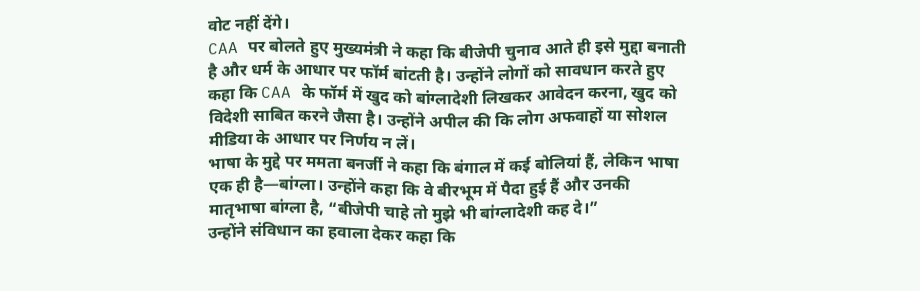वोट नहीं देंगे।
CAA पर बोलते हुए मुख्यमंत्री ने कहा कि बीजेपी चुनाव आते ही इसे मुद्दा बनाती है और धर्म के आधार पर फॉर्म बांटती है। उन्होंने लोगों को सावधान करते हुए कहा कि CAA के फॉर्म में खुद को बांग्लादेशी लिखकर आवेदन करना, खुद को विदेशी साबित करने जैसा है। उन्होंने अपील की कि लोग अफवाहों या सोशल मीडिया के आधार पर निर्णय न लें।
भाषा के मुद्दे पर ममता बनर्जी ने कहा कि बंगाल में कई बोलियां हैं, लेकिन भाषा एक ही है—बांग्ला। उन्होंने कहा कि वे बीरभूम में पैदा हुई हैं और उनकी मातृभाषा बांग्ला है, “बीजेपी चाहे तो मुझे भी बांग्लादेशी कह दे।”
उन्होंने संविधान का हवाला देकर कहा कि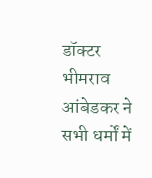डॉक्टर भीमराव आंबेडकर ने सभी धर्मों में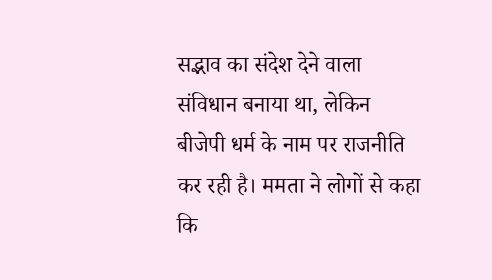सद्भाव का संदेश देने वाला संविधान बनाया था, लेकिन बीजेपी धर्म के नाम पर राजनीति कर रही है। ममता ने लोगों से कहा कि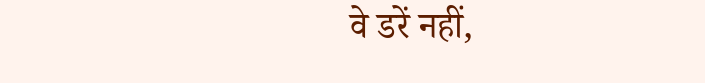वे डरें नहीं,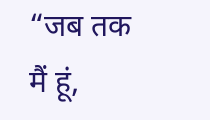“जब तक मैं हूं,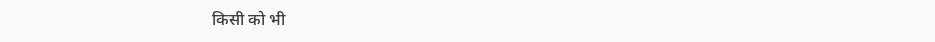किसी को भी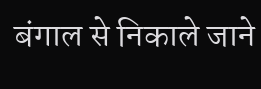बंगाल से निकाले जाने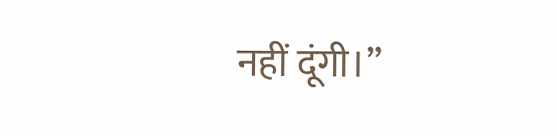नहीं दूंगी।”